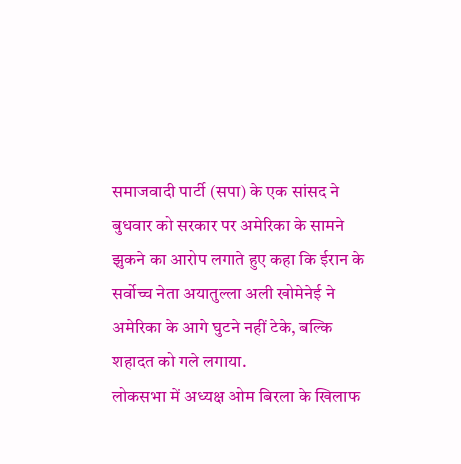समाजवादी पार्टी (सपा) के एक सांसद ने बुधवार को सरकार पर अमेरिका के सामने झुकने का आरोप लगाते हुए कहा कि ईरान के सर्वोच्च नेता अयातुल्ला अली खोमेनेई ने अमेरिका के आगे घुटने नहीं टेके, बल्कि शहादत को गले लगाया.
लोकसभा में अध्यक्ष ओम बिरला के खिलाफ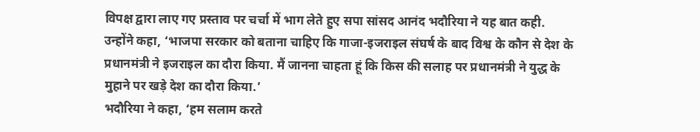विपक्ष द्वारा लाए गए प्रस्ताव पर चर्चा में भाग लेते हुए सपा सांसद आनंद भदौरिया ने यह बात कही.
उन्होंने कहा, ‘भाजपा सरकार को बताना चाहिए कि गाजा-इजराइल संघर्ष के बाद विश्व के कौन से देश के प्रधानमंत्री ने इजराइल का दौरा किया. मैं जानना चाहता हूं कि किस की सलाह पर प्रधानमंत्री ने युद्ध के मुहाने पर खड़े देश का दौरा किया.’
भदौरिया ने कहा, ‘हम सलाम करते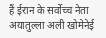हैं ईरान के सर्वोच्च नेता अयातुल्ला अली खोमेनेई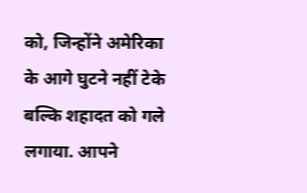को, जिन्होंने अमेरिका के आगे घुटने नहीं टेके बल्कि शहादत को गले लगाया. आपने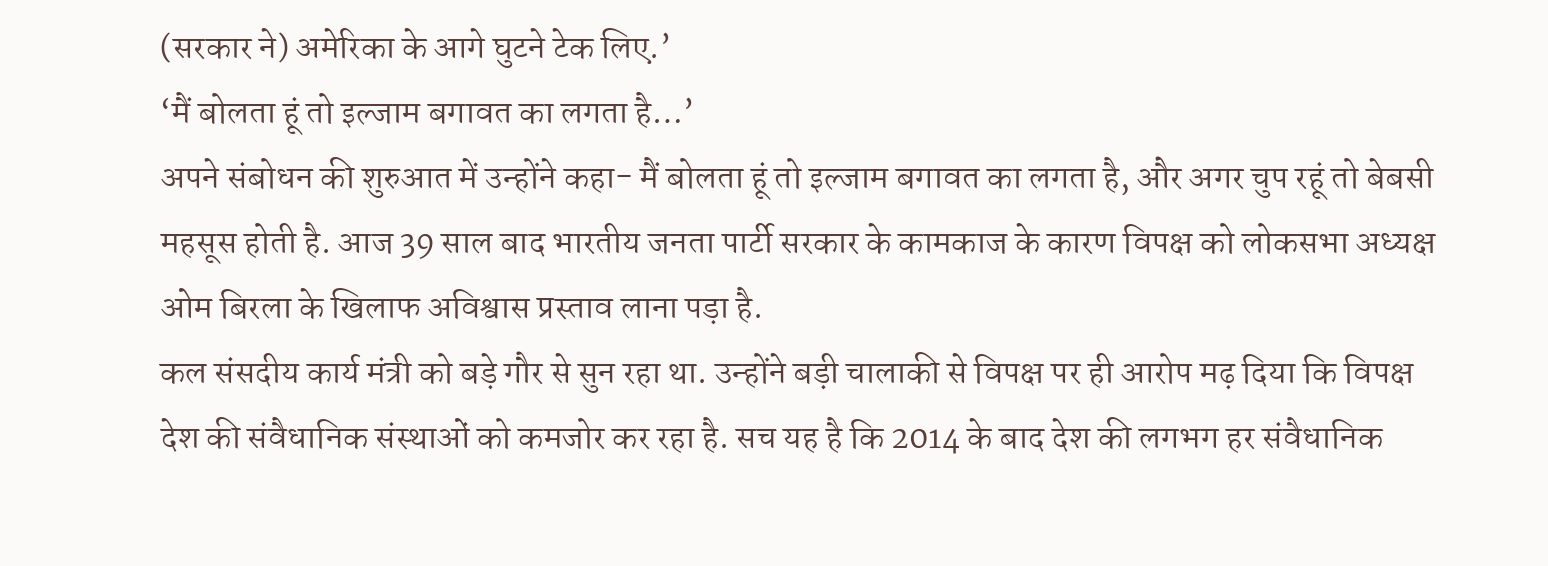(सरकार ने) अमेरिका के आगे घुटने टेक लिए.’
‘मैं बोलता हूं तो इल्जाम बगावत का लगता है…’
अपने संबोधन की शुरुआत में उन्होंने कहा- मैं बोलता हूं तो इल्जाम बगावत का लगता है, और अगर चुप रहूं तो बेबसी महसूस होती है. आज 39 साल बाद भारतीय जनता पार्टी सरकार के कामकाज के कारण विपक्ष को लोकसभा अध्यक्ष ओम बिरला के खिलाफ अविश्वास प्रस्ताव लाना पड़ा है.
कल संसदीय कार्य मंत्री को बड़े गौर से सुन रहा था. उन्होंने बड़ी चालाकी से विपक्ष पर ही आरोप मढ़ दिया कि विपक्ष देश की संवैधानिक संस्थाओं को कमजोर कर रहा है. सच यह है कि 2014 के बाद देश की लगभग हर संवैधानिक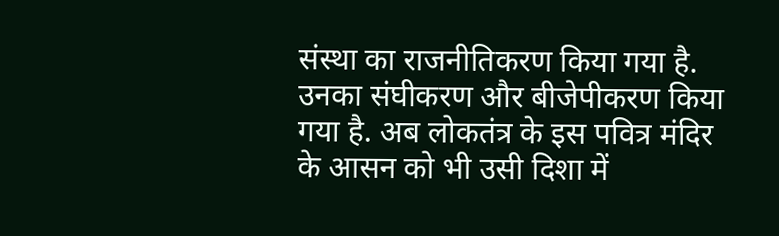संस्था का राजनीतिकरण किया गया है. उनका संघीकरण और बीजेपीकरण किया गया है. अब लोकतंत्र के इस पवित्र मंदिर के आसन को भी उसी दिशा में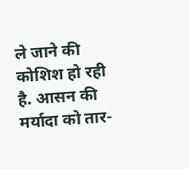ले जाने की कोशिश हो रही है. आसन की मर्यादा को तार-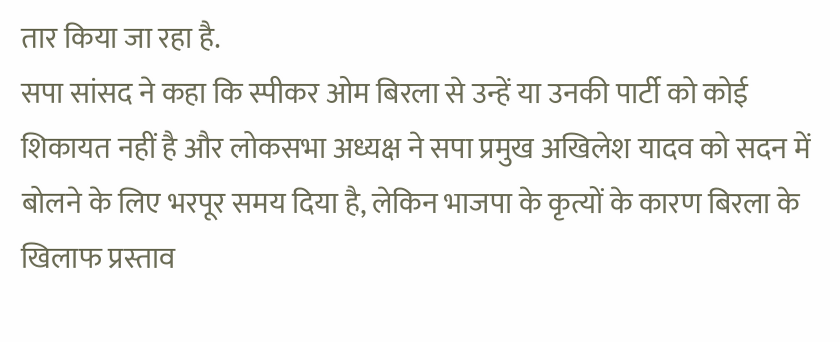तार किया जा रहा है.
सपा सांसद ने कहा कि स्पीकर ओम बिरला से उन्हें या उनकी पार्टी को कोई शिकायत नहीं है और लोकसभा अध्यक्ष ने सपा प्रमुख अखिलेश यादव को सदन में बोलने के लिए भरपूर समय दिया है, लेकिन भाजपा के कृत्यों के कारण बिरला के खिलाफ प्रस्ताव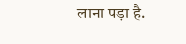लाना पड़ा है.